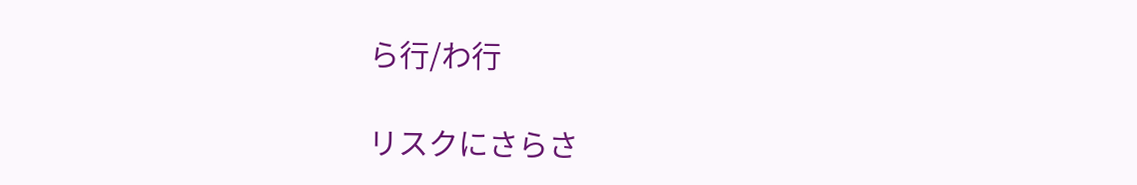ら行/わ行

リスクにさらさ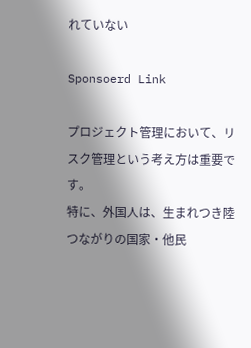れていない

Sponsoerd Link

プロジェクト管理において、リスク管理という考え方は重要です。
特に、外国人は、生まれつき陸つながりの国家・他民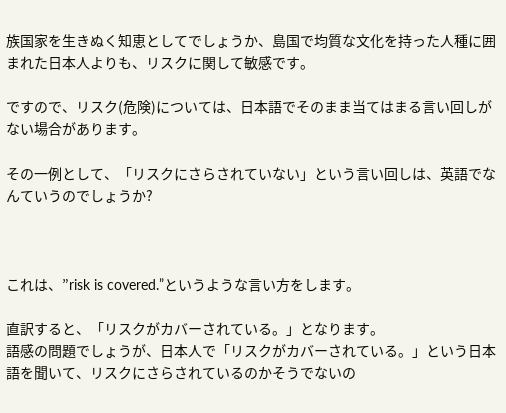族国家を生きぬく知恵としてでしょうか、島国で均質な文化を持った人種に囲まれた日本人よりも、リスクに関して敏感です。

ですので、リスク(危険)については、日本語でそのまま当てはまる言い回しがない場合があります。

その一例として、「リスクにさらされていない」という言い回しは、英語でなんていうのでしょうか?



これは、”risk is covered.”というような言い方をします。

直訳すると、「リスクがカバーされている。」となります。
語感の問題でしょうが、日本人で「リスクがカバーされている。」という日本語を聞いて、リスクにさらされているのかそうでないの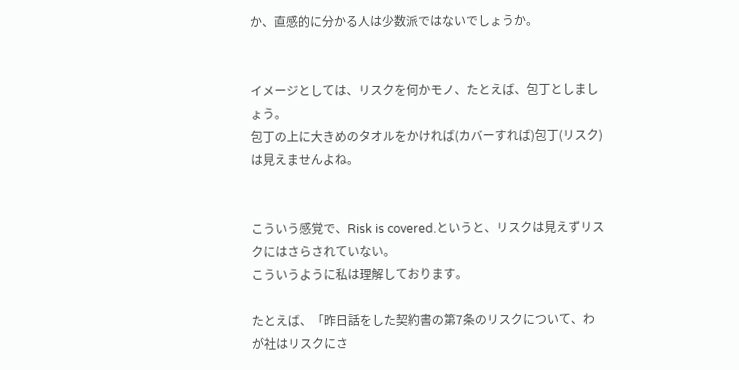か、直感的に分かる人は少数派ではないでしょうか。


イメージとしては、リスクを何かモノ、たとえば、包丁としましょう。
包丁の上に大きめのタオルをかければ(カバーすれば)包丁(リスク)は見えませんよね。


こういう感覚で、Risk is covered.というと、リスクは見えずリスクにはさらされていない。
こういうように私は理解しております。

たとえば、「昨日話をした契約書の第7条のリスクについて、わが社はリスクにさ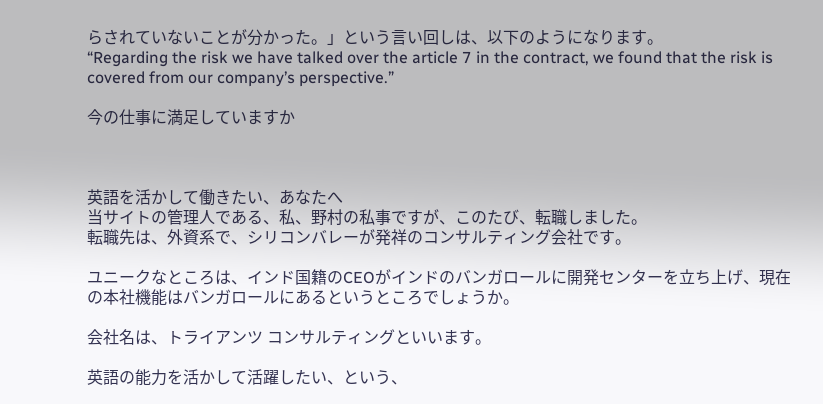らされていないことが分かった。」という言い回しは、以下のようになります。
“Regarding the risk we have talked over the article 7 in the contract, we found that the risk is covered from our company’s perspective.”

今の仕事に満足していますか



英語を活かして働きたい、あなたへ
当サイトの管理人である、私、野村の私事ですが、このたび、転職しました。
転職先は、外資系で、シリコンバレーが発祥のコンサルティング会社です。

ユニークなところは、インド国籍のCEOがインドのバンガロールに開発センターを立ち上げ、現在の本社機能はバンガロールにあるというところでしょうか。

会社名は、トライアンツ コンサルティングといいます。

英語の能力を活かして活躍したい、という、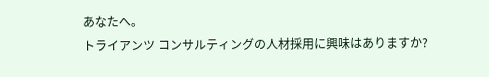あなたへ。
トライアンツ コンサルティングの人材採用に興味はありますか?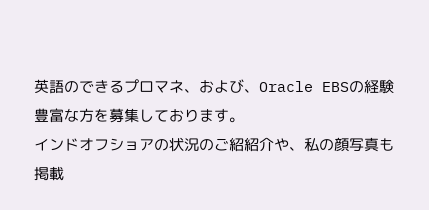英語のできるプロマネ、および、Oracle EBSの経験豊富な方を募集しております。
インドオフショアの状況のご紹紹介や、私の顔写真も掲載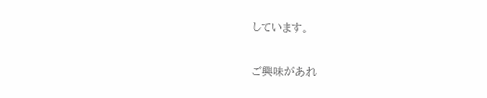しています。

ご興味があれ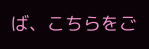ば、こちらをご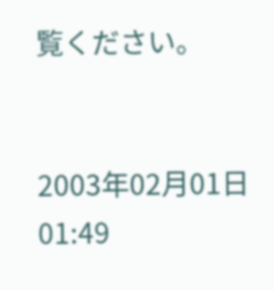覧ください。


2003年02月01日 01:49